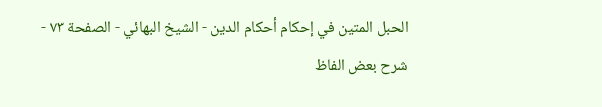الحبل المتين في إحكام أحكام الدين - الشیخ البهائي - الصفحة ٧٣ - شرح بعض الفاظ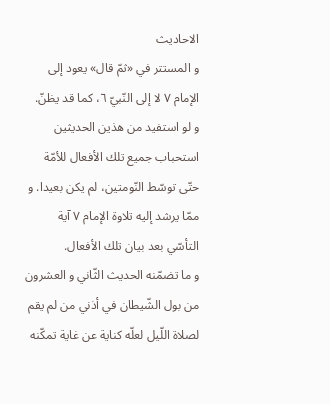الاحاديث
و المستتر في «ثمّ قال» يعود إلى الإمام ٧ لا إلى النّبيّ ٦، كما قد يظنّ.
و لو استفيد من هذين الحديثين استحباب جميع تلك الأفعال للأمّة حتّى توسّط النّومتين، لم يكن بعيدا. و ممّا يرشد إليه تلاوة الإمام ٧ آية التأسّي بعد بيان تلك الأفعال.
و ما تضمّنه الحديث الثّاني و العشرون من بول الشّيطان في أذني من لم يقم لصلاة اللّيل لعلّه كناية عن غاية تمكّنه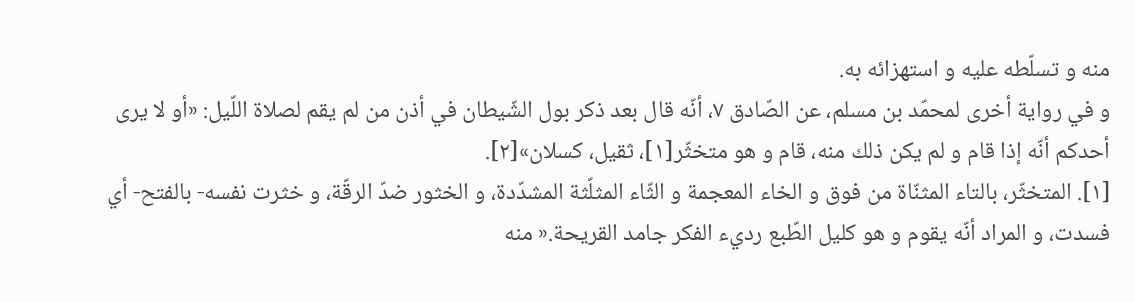منه و تسلّطه عليه و استهزائه به.
و في رواية أخرى لمحمّد بن مسلم، عن الصّادق ٧، أنّه قال بعد ذكر بول الشّيطان في أذن من لم يقم لصلاة اللّيل: «أو لا يرى أحدكم أنّه إذا قام و لم يكن ذلك منه، قام و هو متخثّر[١]، ثقيل، كسلان»[٢].
[١]. المتخثّر، بالتاء المثنّاة من فوق و الخاء المعجمة و الثّاء المثلّثة المشدّدة، و الخثور ضدّ الرقّة، و خثرت نفسه- بالفتح- أي فسدت، و المراد أنّه يقوم و هو كليل الطّبع رديء الفكر جامد القريحة.« منه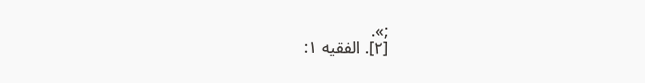;».
[٢]. الفقيه ١: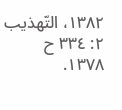١٣٨٢، التّهذيب ٢: ٣٣٤ ح ١٣٧٨.